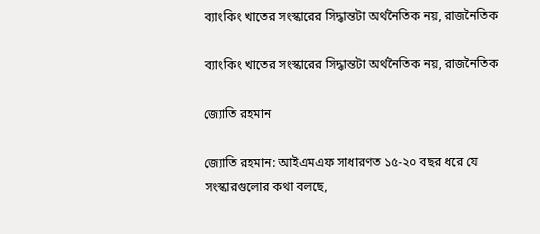ব্যাংকিং খাতের সংস্কারের সিদ্ধান্তটা অর্থনৈতিক নয়, রাজনৈতিক

ব্যাংকিং খাতের সংস্কারের সিদ্ধান্তটা অর্থনৈতিক নয়, রাজনৈতিক

জ্যোতি রহমান

জ্যোতি রহমান: আইএমএফ সাধারণত ১৫-২০ বছর ধরে যে সংস্কারগুলোর কথা বলছে,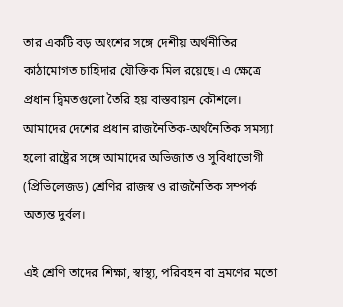তার একটি বড় অংশের সঙ্গে দেশীয় অর্থনীতির কাঠামোগত চাহিদার যৌক্তিক মিল রয়েছে। এ ক্ষেত্রে প্রধান দ্বিমতগুলো তৈরি হয় বাস্তবায়ন কৌশলে। আমাদের দেশের প্রধান রাজনৈতিক-অর্থনৈতিক সমস্যা হলো রাষ্ট্রের সঙ্গে আমাদের অভিজাত ও সুবিধাভোগী (প্রিভিলেজড) শ্রেণির রাজস্ব ও রাজনৈতিক সম্পর্ক অত্যন্ত দুর্বল।

এই শ্রেণি তাদের শিক্ষা, স্বাস্থ্য, পরিবহন বা ভ্রমণের মতো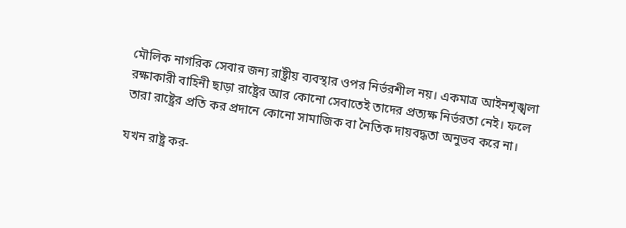মৌলিক নাগরিক সেবার জন্য রাষ্ট্রীয় ব্যবস্থার ওপর নির্ভরশীল নয়। একমাত্র আইনশৃঙ্খলা রক্ষাকারী বাহিনী ছাড়া রাষ্ট্রের আর কোনো সেবাতেই তাদের প্রত্যক্ষ নির্ভরতা নেই। ফলে তারা রাষ্ট্রের প্রতি কর প্রদানে কোনো সামাজিক বা নৈতিক দায়বদ্ধতা অনুভব করে না।

যখন রাষ্ট্র কর-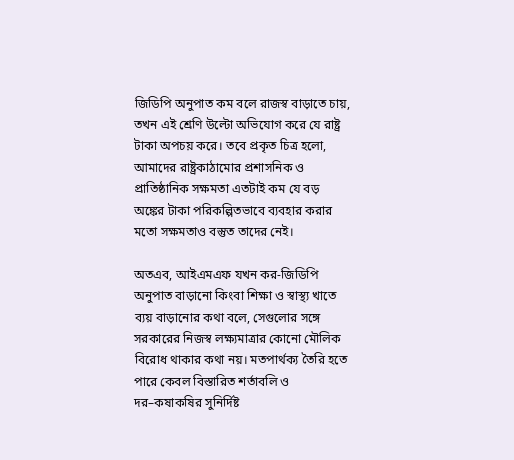জিডিপি অনুপাত কম বলে রাজস্ব বাড়াতে চায়, তখন এই শ্রেণি উল্টো অভিযোগ করে যে রাষ্ট্র টাকা অপচয় করে। তবে প্রকৃত চিত্র হলো, আমাদের রাষ্ট্রকাঠামোর প্রশাসনিক ও প্রাতিষ্ঠানিক সক্ষমতা এতটাই কম যে বড় অঙ্কের টাকা পরিকল্পিতভাবে ব্যবহার করার মতো সক্ষমতাও বস্তুত তাদের নেই।

অতএব, আইএমএফ যখন কর-জিডিপি অনুপাত বাড়ানো কিংবা শিক্ষা ও স্বাস্থ্য খাতে ব্যয় বাড়ানোর কথা বলে, সেগুলোর সঙ্গে সরকারের নিজস্ব লক্ষ্যমাত্রার কোনো মৌলিক বিরোধ থাকার কথা নয়। মতপার্থক্য তৈরি হতে পারে কেবল বিস্তারিত শর্তাবলি ও দর–কষাকষির সুনির্দিষ্ট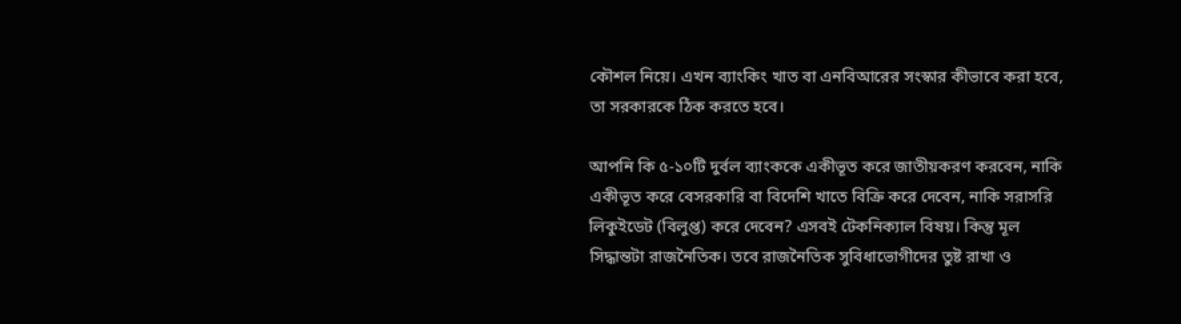কৌশল নিয়ে। এখন ব্যাংকিং খাত বা এনবিআরের সংস্কার কীভাবে করা হবে, তা সরকারকে ঠিক করতে হবে।

আপনি কি ৫-১০টি দুর্বল ব্যাংককে একীভূত করে জাতীয়করণ করবেন, নাকি একীভূত করে বেসরকারি বা বিদেশি খাতে বিক্রি করে দেবেন, নাকি সরাসরি লিকুইডেট (বিলুপ্ত) করে দেবেন? এসবই টেকনিক্যাল বিষয়। কিন্তু মূল সিদ্ধান্তটা রাজনৈতিক। তবে রাজনৈতিক সুবিধাভোগীদের তুষ্ট রাখা ও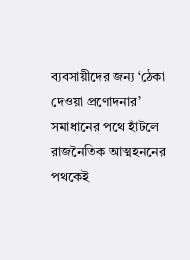ব্যবসায়ীদের জন্য ‘ঠেকা দেওয়া প্রণোদনার’ সমাধানের পথে হাঁটলে রাজনৈতিক আত্মহননের পথকেই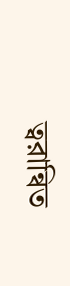ত্বরান্বিত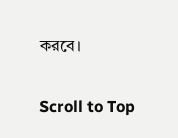করবে।

Scroll to Top